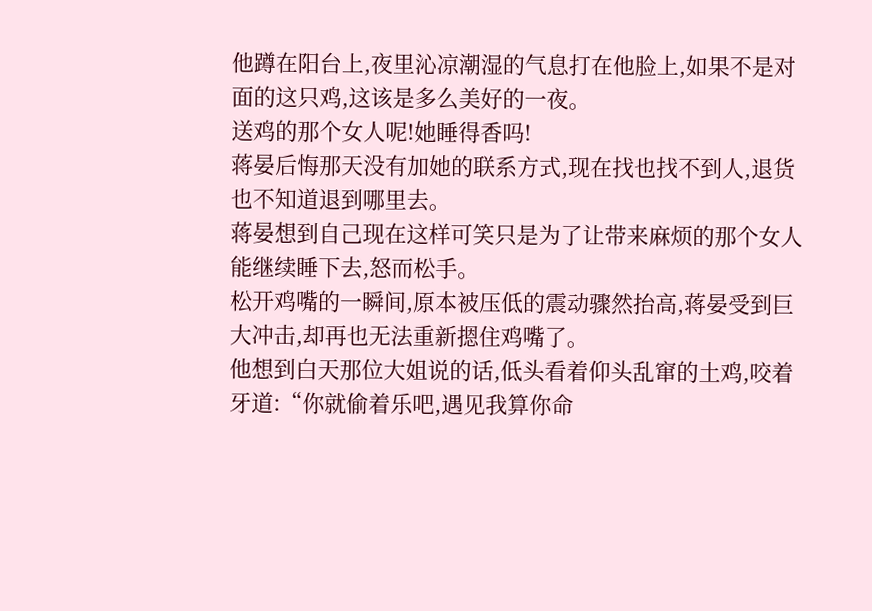他蹲在阳台上,夜里沁凉潮湿的气息打在他脸上,如果不是对面的这只鸡,这该是多么美好的一夜。
送鸡的那个女人呢!她睡得香吗!
蒋晏后悔那天没有加她的联系方式,现在找也找不到人,退货也不知道退到哪里去。
蒋晏想到自己现在这样可笑只是为了让带来麻烦的那个女人能继续睡下去,怒而松手。
松开鸡嘴的一瞬间,原本被压低的震动骤然抬高,蒋晏受到巨大冲击,却再也无法重新摁住鸡嘴了。
他想到白天那位大姐说的话,低头看着仰头乱窜的土鸡,咬着牙道:“你就偷着乐吧,遇见我算你命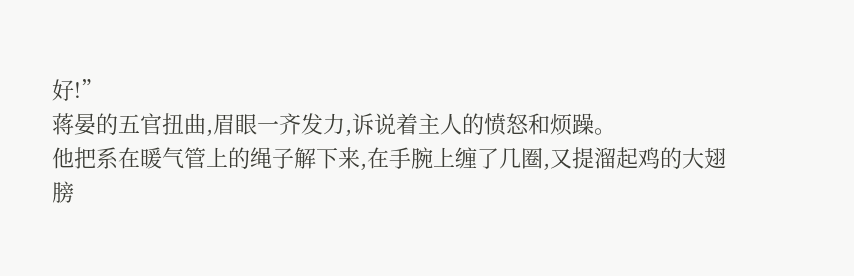好!”
蒋晏的五官扭曲,眉眼一齐发力,诉说着主人的愤怒和烦躁。
他把系在暖气管上的绳子解下来,在手腕上缠了几圈,又提溜起鸡的大翅膀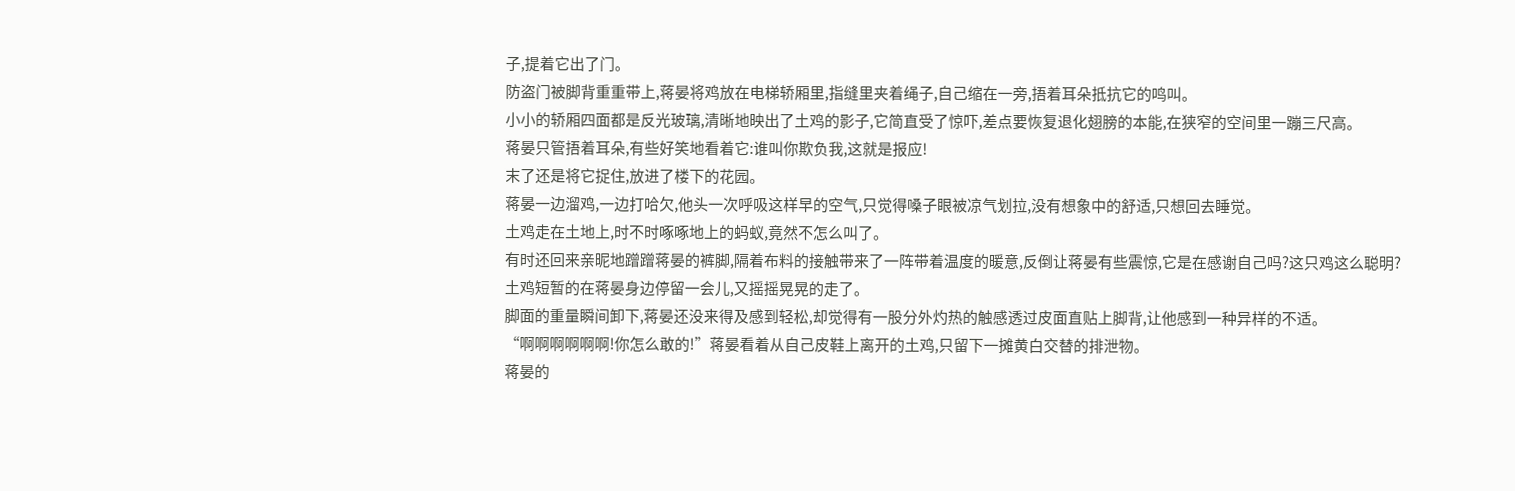子,提着它出了门。
防盗门被脚背重重带上,蒋晏将鸡放在电梯轿厢里,指缝里夹着绳子,自己缩在一旁,捂着耳朵抵抗它的鸣叫。
小小的轿厢四面都是反光玻璃,清晰地映出了土鸡的影子,它简直受了惊吓,差点要恢复退化翅膀的本能,在狭窄的空间里一蹦三尺高。
蒋晏只管捂着耳朵,有些好笑地看着它:谁叫你欺负我,这就是报应!
末了还是将它捉住,放进了楼下的花园。
蒋晏一边溜鸡,一边打哈欠,他头一次呼吸这样早的空气,只觉得嗓子眼被凉气划拉,没有想象中的舒适,只想回去睡觉。
土鸡走在土地上,时不时啄啄地上的蚂蚁,竟然不怎么叫了。
有时还回来亲昵地蹭蹭蒋晏的裤脚,隔着布料的接触带来了一阵带着温度的暖意,反倒让蒋晏有些震惊,它是在感谢自己吗?这只鸡这么聪明?
土鸡短暂的在蒋晏身边停留一会儿,又摇摇晃晃的走了。
脚面的重量瞬间卸下,蒋晏还没来得及感到轻松,却觉得有一股分外灼热的触感透过皮面直贴上脚背,让他感到一种异样的不适。
“啊啊啊啊啊啊!你怎么敢的!”蒋晏看着从自己皮鞋上离开的土鸡,只留下一摊黄白交替的排泄物。
蒋晏的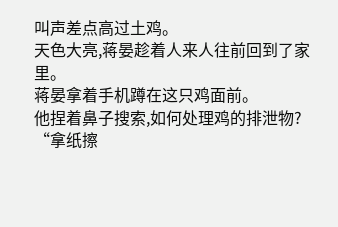叫声差点高过土鸡。
天色大亮,蒋晏趁着人来人往前回到了家里。
蒋晏拿着手机蹲在这只鸡面前。
他捏着鼻子搜索,如何处理鸡的排泄物?
“拿纸擦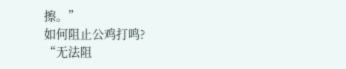擦。”
如何阻止公鸡打鸣?
“无法阻